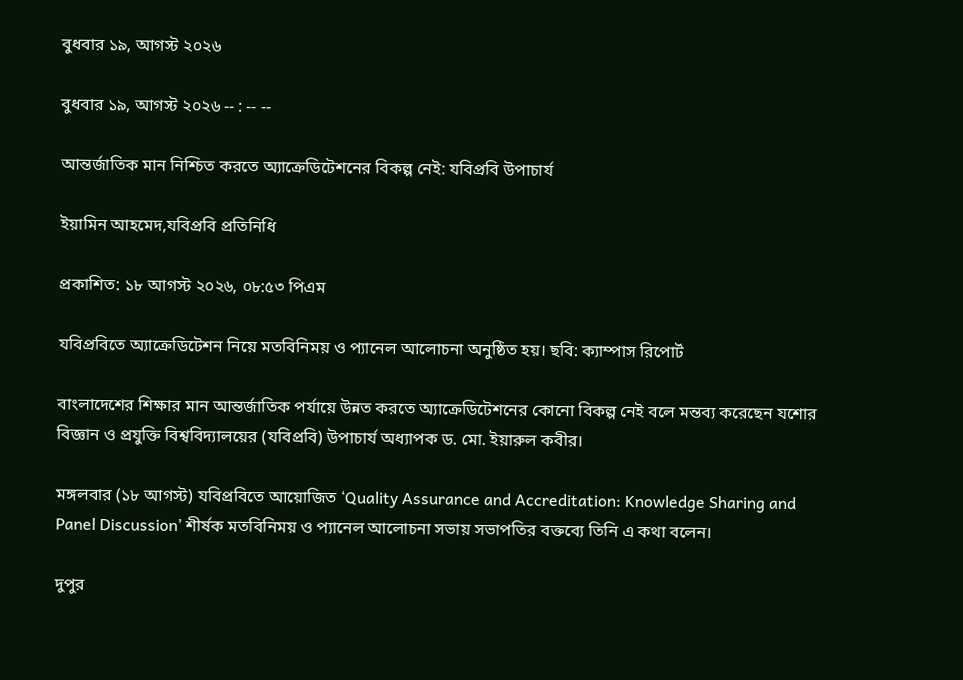বুধবার ১৯, আগস্ট ২০২৬

বুধবার ১৯, আগস্ট ২০২৬ -- : -- --

আন্তর্জাতিক মান নিশ্চিত করতে অ্যাক্রেডিটেশনের বিকল্প নেই: যবিপ্রবি উপাচার্য

ইয়ামিন আহমেদ,যবিপ্রবি প্রতিনিধি

প্রকাশিত: ১৮ আগস্ট ২০২৬, ০৮:৫৩ পিএম

যবিপ্রবিতে অ্যাক্রেডিটেশন নিয়ে মতবিনিময় ও প্যানেল আলোচনা অনুষ্ঠিত হয়। ছবি: ক্যাম্পাস রিপোর্ট

বাংলাদেশের শিক্ষার মান আন্তর্জাতিক পর্যায়ে উন্নত করতে অ্যাক্রেডিটেশনের কোনো বিকল্প নেই বলে মন্তব্য করেছেন যশোর বিজ্ঞান ও প্রযুক্তি বিশ্ববিদ্যালয়ের (যবিপ্রবি) উপাচার্য অধ্যাপক ড. মো. ইয়ারুল কবীর।

মঙ্গলবার (১৮ আগস্ট) যবিপ্রবিতে আয়োজিত ‘Quality Assurance and Accreditation: Knowledge Sharing and Panel Discussion’ শীর্ষক মতবিনিময় ও প্যানেল আলোচনা সভায় সভাপতির বক্তব্যে তিনি এ কথা বলেন।

দুপুর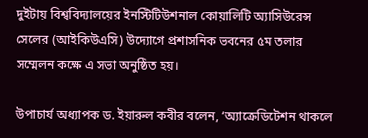দুইটায় বিশ্ববিদ্যালয়ের ইনস্টিটিউশনাল কোয়ালিটি অ্যাসিউরেন্স সেলের (আইকিউএসি) উদ্যোগে প্রশাসনিক ভবনের ৫ম তলার সম্মেলন কক্ষে এ সভা অনুষ্ঠিত হয়।

উপাচার্য অধ্যাপক ড. ইয়ারুল কবীর বলেন, ‘অ্যাক্রেডিটেশন থাকলে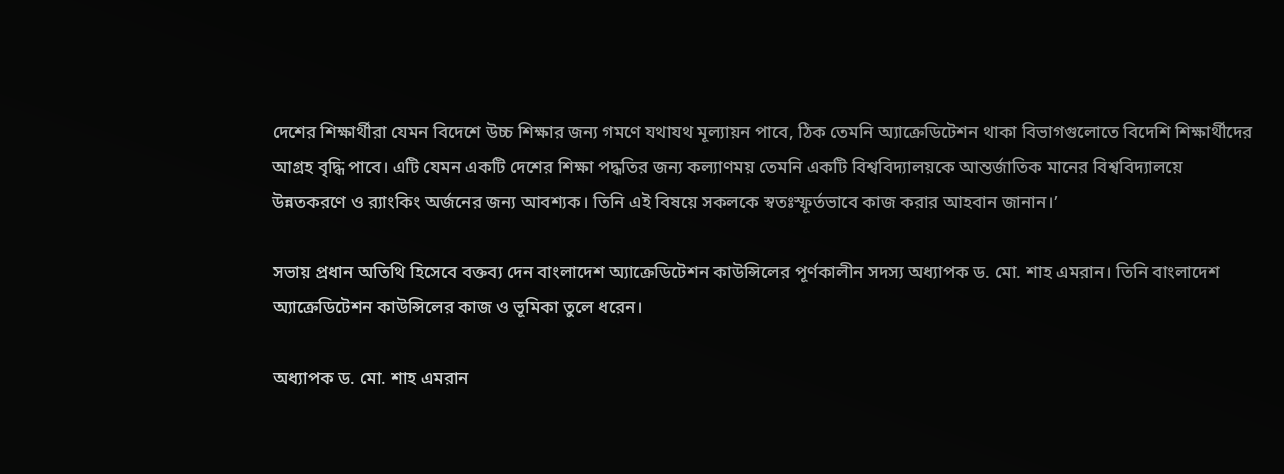দেশের শিক্ষার্থীরা যেমন বিদেশে উচ্চ শিক্ষার জন্য গমণে যথাযথ মূল্যায়ন পাবে, ঠিক তেমনি অ্যাক্রেডিটেশন থাকা বিভাগগুলোতে বিদেশি শিক্ষার্থীদের আগ্রহ বৃদ্ধি পাবে। এটি যেমন একটি দেশের শিক্ষা পদ্ধতির জন্য কল্যাণময় তেমনি একটি বিশ্ববিদ্যালয়কে আন্তর্জাতিক মানের বিশ্ববিদ্যালয়ে উন্নতকরণে ও র‌্যাংকিং অর্জনের জন্য আবশ্যক। তিনি এই বিষয়ে সকলকে স্বতঃস্ফূর্তভাবে কাজ করার আহবান জানান।’

সভায় প্রধান অতিথি হিসেবে বক্তব্য দেন বাংলাদেশ অ্যাক্রেডিটেশন কাউন্সিলের পূর্ণকালীন সদস্য অধ্যাপক ড. মো. শাহ এমরান। তিনি বাংলাদেশ অ্যাক্রেডিটেশন কাউন্সিলের কাজ ও ভূমিকা তুলে ধরেন।

অধ্যাপক ড. মো. শাহ এমরান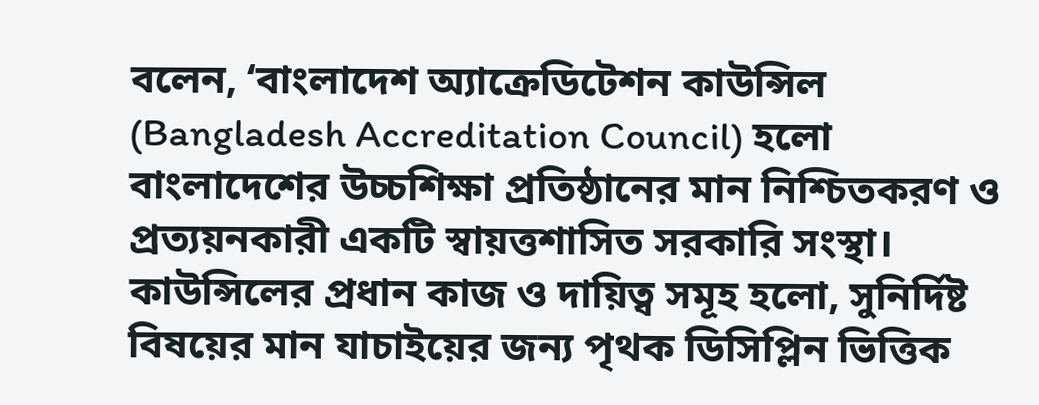বলেন, ‘বাংলাদেশ অ্যাক্রেডিটেশন কাউন্সিল (Bangladesh Accreditation Council) হলো বাংলাদেশের উচ্চশিক্ষা প্রতিষ্ঠানের মান নিশ্চিতকরণ ও প্রত্যয়নকারী একটি স্বায়ত্তশাসিত সরকারি সংস্থা। কাউন্সিলের প্রধান কাজ ও দায়িত্ব সমূহ হলো, সুনির্দিষ্ট বিষয়ের মান যাচাইয়ের জন্য পৃথক ডিসিপ্লিন ভিত্তিক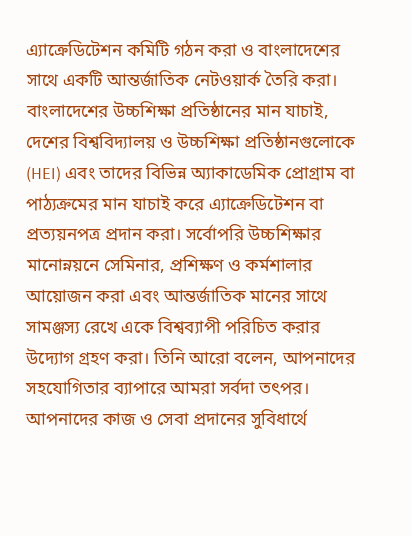এ্যাক্রেডিটেশন কমিটি গঠন করা ও বাংলাদেশের সাথে একটি আন্তর্জাতিক নেটওয়ার্ক তৈরি করা। বাংলাদেশের উচ্চশিক্ষা প্রতিষ্ঠানের মান যাচাই, দেশের বিশ্ববিদ্যালয় ও উচ্চশিক্ষা প্রতিষ্ঠানগুলোকে (HEI) এবং তাদের বিভিন্ন অ্যাকাডেমিক প্রোগ্রাম বা পাঠ্যক্রমের মান যাচাই করে এ্যাক্রেডিটেশন বা প্রত্যয়নপত্র প্রদান করা। সর্বোপরি উচ্চশিক্ষার মানোন্নয়নে সেমিনার, প্রশিক্ষণ ও কর্মশালার আয়োজন করা এবং আন্তর্জাতিক মানের সাথে সামঞ্জস্য রেখে একে বিশ্বব্যাপী পরিচিত করার উদ্যোগ গ্রহণ করা। তিনি আরো বলেন, আপনাদের সহযোগিতার ব্যাপারে আমরা সর্বদা তৎপর। আপনাদের কাজ ও সেবা প্রদানের সুবিধার্থে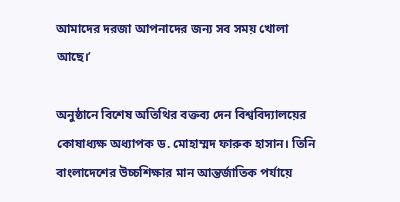আমাদের দরজা আপনাদের জন্য সব সময় খোলা আছে।’

অনুষ্ঠানে বিশেষ অতিথির বক্তব্য দেন বিশ্ববিদ্যালয়ের কোষাধ্যক্ষ অধ্যাপক ড. মোহাম্মদ ফারুক হাসান। তিনি বাংলাদেশের উচ্চশিক্ষার মান আন্তর্জাতিক পর্যায়ে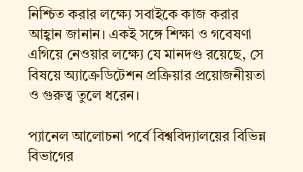নিশ্চিত করার লক্ষ্যে সবাইকে কাজ করার আহ্বান জানান। একই সঙ্গে শিক্ষা ও গবেষণা এগিয়ে নেওয়ার লক্ষ্যে যে মানদণ্ড রয়েছে, সে বিষয়ে অ্যাক্রেডিটেশন প্রক্রিয়ার প্রয়োজনীয়তা ও গুরুত্ব তুলে ধরেন।

প্যানেল আলোচনা পর্বে বিশ্ববিদ্যালয়ের বিভিন্ন বিভাগের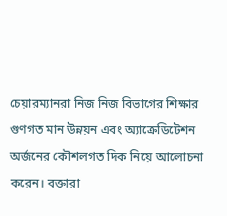চেয়ারম্যানরা নিজ নিজ বিভাগের শিক্ষার গুণগত মান উন্নয়ন এবং অ্যাক্রেডিটেশন অর্জনের কৌশলগত দিক নিয়ে আলোচনা করেন। বক্তারা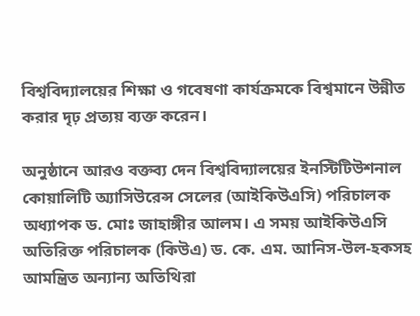বিশ্ববিদ্যালয়ের শিক্ষা ও গবেষণা কার্যক্রমকে বিশ্বমানে উন্নীত করার দৃঢ় প্রত্যয় ব্যক্ত করেন।

অনুষ্ঠানে আরও বক্তব্য দেন বিশ্ববিদ্যালয়ের ইনস্টিটিউশনাল কোয়ালিটি অ্যাসিউরেন্স সেলের (আইকিউএসি) পরিচালক অধ্যাপক ড. মোঃ জাহাঙ্গীর আলম। এ সময় আইকিউএসি অতিরিক্ত পরিচালক (কিউএ) ড. কে. এম. আনিস-উল-হকসহ আমন্ত্রিত অন্যান্য অতিথিরা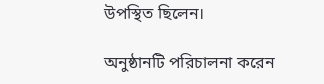উপস্থিত ছিলেন।

অনুষ্ঠানটি পরিচালনা করেন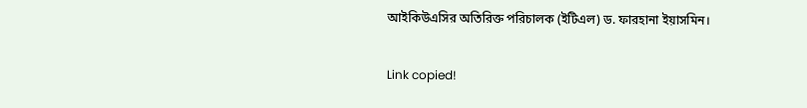আইকিউএসির অতিরিক্ত পরিচালক (ইটিএল) ড. ফারহানা ইয়াসমিন।

Link copied!